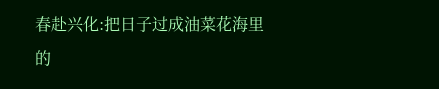春赴兴化:把日子过成油菜花海里的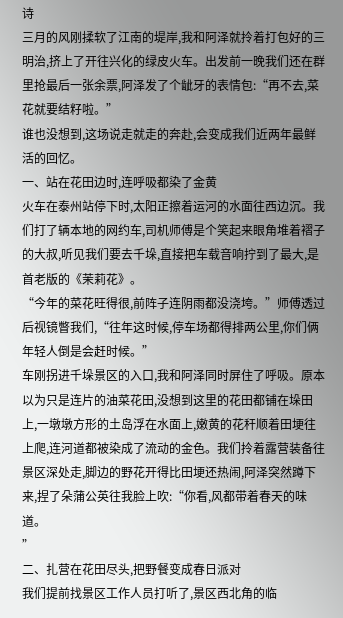诗
三月的风刚揉软了江南的堤岸,我和阿泽就拎着打包好的三明治,挤上了开往兴化的绿皮火车。出发前一晚我们还在群里抢最后一张余票,阿泽发了个龇牙的表情包:“再不去,菜花就要结籽啦。”
谁也没想到,这场说走就走的奔赴,会变成我们近两年最鲜活的回忆。
一、站在花田边时,连呼吸都染了金黄
火车在泰州站停下时,太阳正擦着运河的水面往西边沉。我们打了辆本地的网约车,司机师傅是个笑起来眼角堆着褶子的大叔,听见我们要去千垛,直接把车载音响拧到了最大,是首老版的《茉莉花》。
“今年的菜花旺得很,前阵子连阴雨都没浇垮。”师傅透过后视镜瞥我们,“往年这时候,停车场都得排两公里,你们俩年轻人倒是会赶时候。”
车刚拐进千垛景区的入口,我和阿泽同时屏住了呼吸。原本以为只是连片的油菜花田,没想到这里的花田都铺在垛田上,一墩墩方形的土岛浮在水面上,嫩黄的花秆顺着田埂往上爬,连河道都被染成了流动的金色。我们拎着露营装备往景区深处走,脚边的野花开得比田埂还热闹,阿泽突然蹲下来,捏了朵蒲公英往我脸上吹:“你看,风都带着春天的味道。
”
二、扎营在花田尽头,把野餐变成春日派对
我们提前找景区工作人员打听了,景区西北角的临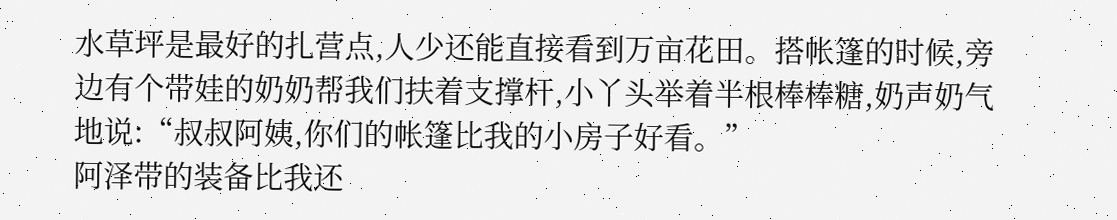水草坪是最好的扎营点,人少还能直接看到万亩花田。搭帐篷的时候,旁边有个带娃的奶奶帮我们扶着支撑杆,小丫头举着半根棒棒糖,奶声奶气地说:“叔叔阿姨,你们的帐篷比我的小房子好看。”
阿泽带的装备比我还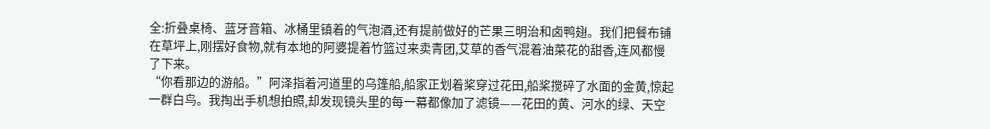全:折叠桌椅、蓝牙音箱、冰桶里镇着的气泡酒,还有提前做好的芒果三明治和卤鸭翅。我们把餐布铺在草坪上,刚摆好食物,就有本地的阿婆提着竹篮过来卖青团,艾草的香气混着油菜花的甜香,连风都慢了下来。
“你看那边的游船。”阿泽指着河道里的乌篷船,船家正划着桨穿过花田,船桨搅碎了水面的金黄,惊起一群白鸟。我掏出手机想拍照,却发现镜头里的每一幕都像加了滤镜——花田的黄、河水的绿、天空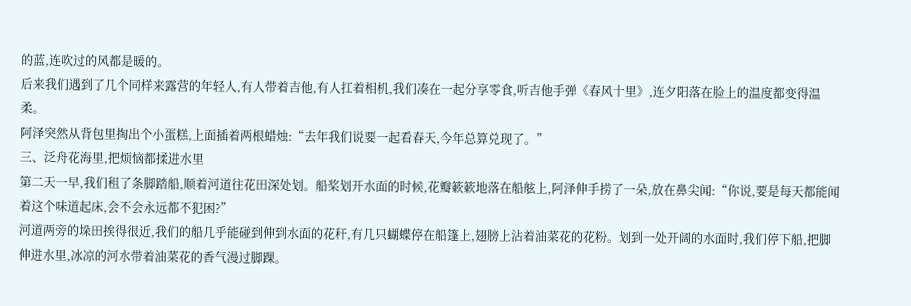的蓝,连吹过的风都是暖的。
后来我们遇到了几个同样来露营的年轻人,有人带着吉他,有人扛着相机,我们凑在一起分享零食,听吉他手弹《春风十里》,连夕阳落在脸上的温度都变得温柔。
阿泽突然从背包里掏出个小蛋糕,上面插着两根蜡烛:“去年我们说要一起看春天,今年总算兑现了。”
三、泛舟花海里,把烦恼都揉进水里
第二天一早,我们租了条脚踏船,顺着河道往花田深处划。船桨划开水面的时候,花瓣簌簌地落在船舷上,阿泽伸手捞了一朵,放在鼻尖闻:“你说,要是每天都能闻着这个味道起床,会不会永远都不犯困?”
河道两旁的垛田挨得很近,我们的船几乎能碰到伸到水面的花秆,有几只蝴蝶停在船篷上,翅膀上沾着油菜花的花粉。划到一处开阔的水面时,我们停下船,把脚伸进水里,冰凉的河水带着油菜花的香气漫过脚踝。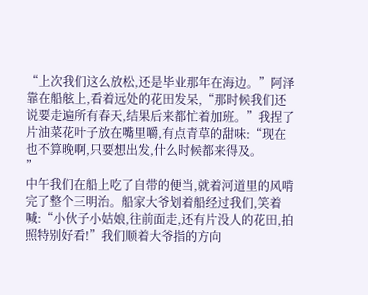“上次我们这么放松,还是毕业那年在海边。”阿泽靠在船舷上,看着远处的花田发呆,“那时候我们还说要走遍所有春天,结果后来都忙着加班。”我捏了片油菜花叶子放在嘴里嚼,有点青草的甜味:“现在也不算晚啊,只要想出发,什么时候都来得及。
”
中午我们在船上吃了自带的便当,就着河道里的风啃完了整个三明治。船家大爷划着船经过我们,笑着喊:“小伙子小姑娘,往前面走,还有片没人的花田,拍照特别好看!”我们顺着大爷指的方向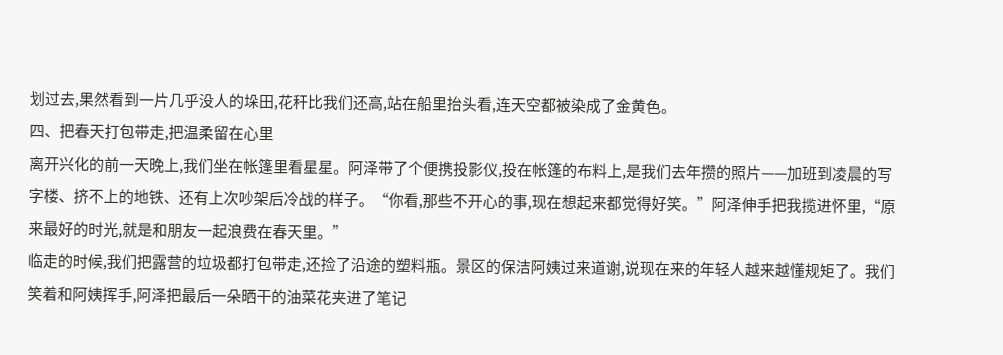划过去,果然看到一片几乎没人的垛田,花秆比我们还高,站在船里抬头看,连天空都被染成了金黄色。
四、把春天打包带走,把温柔留在心里
离开兴化的前一天晚上,我们坐在帐篷里看星星。阿泽带了个便携投影仪,投在帐篷的布料上,是我们去年攒的照片——加班到凌晨的写字楼、挤不上的地铁、还有上次吵架后冷战的样子。“你看,那些不开心的事,现在想起来都觉得好笑。”阿泽伸手把我揽进怀里,“原来最好的时光,就是和朋友一起浪费在春天里。”
临走的时候,我们把露营的垃圾都打包带走,还捡了沿途的塑料瓶。景区的保洁阿姨过来道谢,说现在来的年轻人越来越懂规矩了。我们笑着和阿姨挥手,阿泽把最后一朵晒干的油菜花夹进了笔记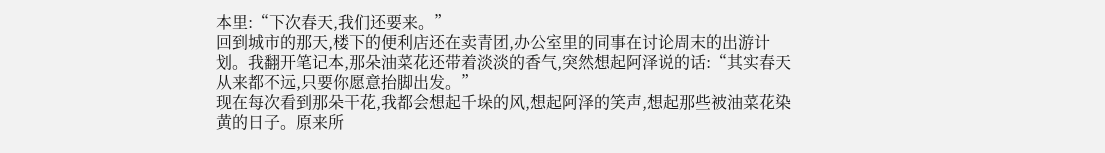本里:“下次春天,我们还要来。”
回到城市的那天,楼下的便利店还在卖青团,办公室里的同事在讨论周末的出游计划。我翻开笔记本,那朵油菜花还带着淡淡的香气,突然想起阿泽说的话:“其实春天从来都不远,只要你愿意抬脚出发。”
现在每次看到那朵干花,我都会想起千垛的风,想起阿泽的笑声,想起那些被油菜花染黄的日子。原来所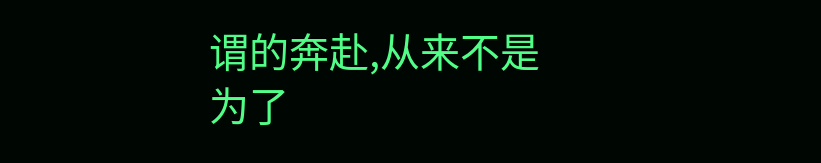谓的奔赴,从来不是为了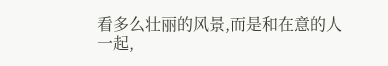看多么壮丽的风景,而是和在意的人一起,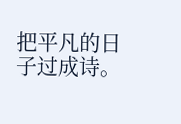把平凡的日子过成诗。